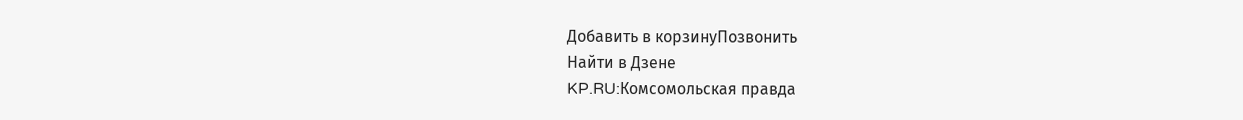Добавить в корзинуПозвонить
Найти в Дзене
KP.RU:Комсомольская правда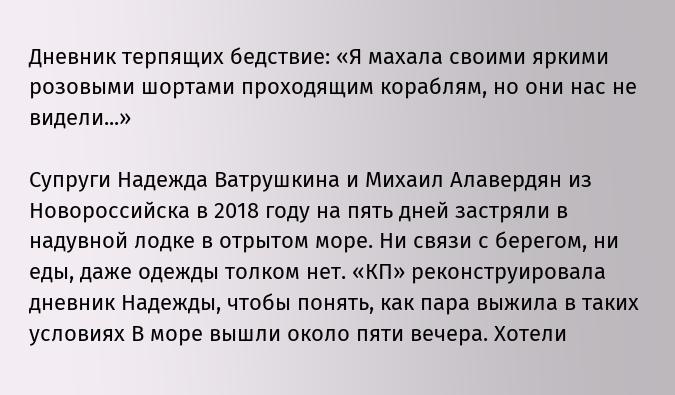Дневник терпящих бедствие: «Я махала своими яркими розовыми шортами проходящим кораблям, но они нас не видели...»

Супруги Надежда Ватрушкина и Михаил Алавердян из Новороссийска в 2018 году на пять дней застряли в надувной лодке в отрытом море. Ни связи с берегом, ни еды, даже одежды толком нет. «КП» реконструировала дневник Надежды, чтобы понять, как пара выжила в таких условиях В море вышли около пяти вечера. Хотели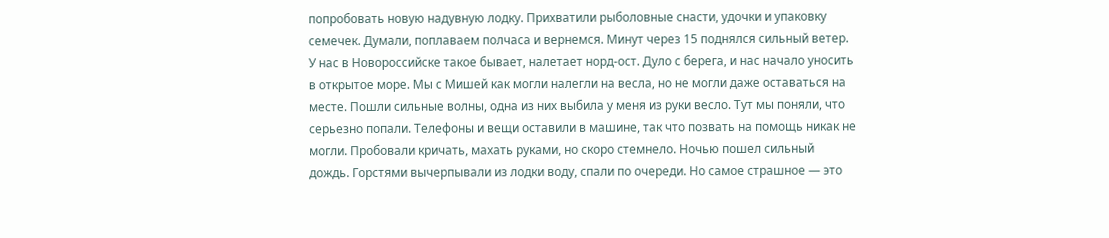попробовать новую надувную лодку. Прихватили рыболовные снасти, удочки и упаковку семечек. Думали, поплаваем полчаса и вернемся. Минут через 15 поднялся сильный ветер. У нас в Новороссийске такое бывает, налетает норд-ост. Дуло с берега, и нас начало уносить в открытое море. Мы с Мишей как могли налегли на весла, но не могли даже оставаться на месте. Пошли сильные волны, одна из них выбила у меня из руки весло. Тут мы поняли, что серьезно попали. Телефоны и вещи оставили в машине, так что позвать на помощь никак не могли. Пробовали кричать, махать руками, но скоро стемнело. Ночью пошел сильный дождь. Горстями вычерпывали из лодки воду, спали по очереди. Но самое страшное — это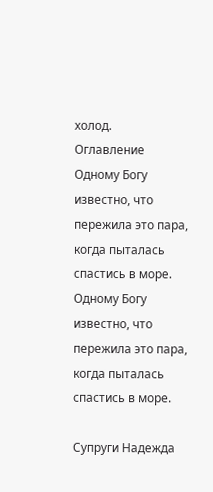холод.
Оглавление
Одному Богу известно, что пережила это пара, когда пыталась спастись в море.
Одному Богу известно, что пережила это пара, когда пыталась спастись в море.

Супруги Надежда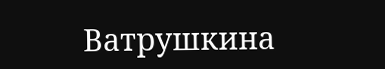Ватрушкина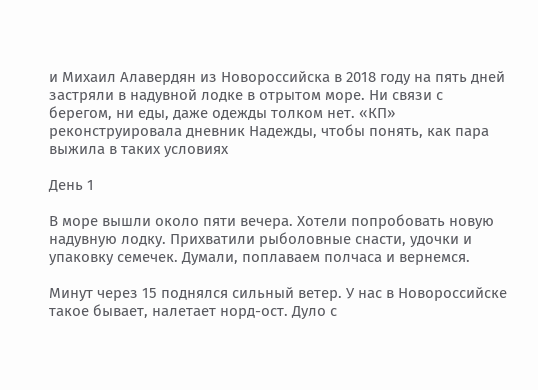и Михаил Алавердян из Новороссийска в 2018 году на пять дней застряли в надувной лодке в отрытом море. Ни связи с берегом, ни еды, даже одежды толком нет. «КП» реконструировала дневник Надежды, чтобы понять, как пара выжила в таких условиях

День 1

В море вышли около пяти вечера. Хотели попробовать новую надувную лодку. Прихватили рыболовные снасти, удочки и упаковку семечек. Думали, поплаваем полчаса и вернемся.

Минут через 15 поднялся сильный ветер. У нас в Новороссийске такое бывает, налетает норд-ост. Дуло с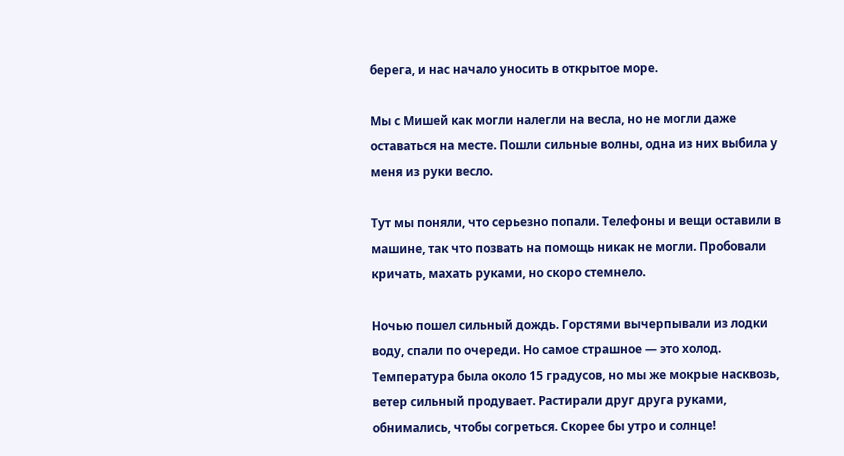берега, и нас начало уносить в открытое море.

Мы с Мишей как могли налегли на весла, но не могли даже оставаться на месте. Пошли сильные волны, одна из них выбила у меня из руки весло.

Тут мы поняли, что серьезно попали. Телефоны и вещи оставили в машине, так что позвать на помощь никак не могли. Пробовали кричать, махать руками, но скоро стемнело.

Ночью пошел сильный дождь. Горстями вычерпывали из лодки воду, спали по очереди. Но самое страшное — это холод. Температура была около 15 градусов, но мы же мокрые насквозь, ветер сильный продувает. Растирали друг друга руками, обнимались, чтобы согреться. Скорее бы утро и солнце!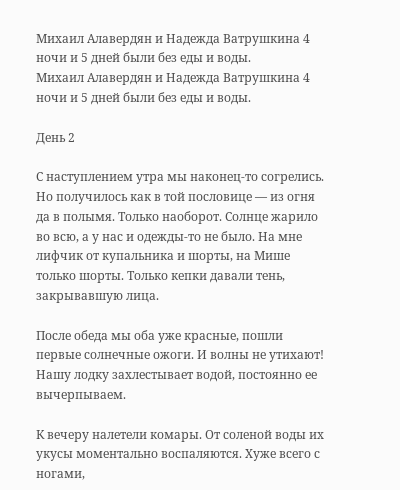Михаил Алавердян и Надежда Ватрушкина 4 ночи и 5 дней были без еды и воды.
Михаил Алавердян и Надежда Ватрушкина 4 ночи и 5 дней были без еды и воды.

День 2

С наступлением утра мы наконец-то согрелись. Но получилось как в той пословице — из огня да в полымя. Только наоборот. Солнце жарило во всю, а у нас и одежды-то не было. На мне лифчик от купальника и шорты, на Мише только шорты. Только кепки давали тень, закрывавшую лица.

После обеда мы оба уже красные, пошли первые солнечные ожоги. И волны не утихают! Нашу лодку захлестывает водой, постоянно ее вычерпываем.

К вечеру налетели комары. От соленой воды их укусы моментально воспаляются. Хуже всего с ногами,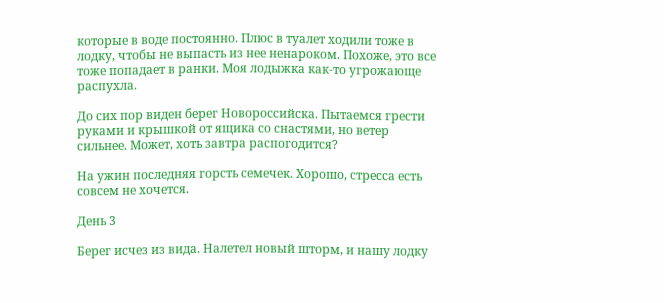которые в воде постоянно. Плюс в туалет ходили тоже в лодку, чтобы не выпасть из нее ненароком. Похоже, это все тоже попадает в ранки. Моя лодыжка как-то угрожающе распухла.

До сих пор виден берег Новороссийска. Пытаемся грести руками и крышкой от ящика со снастями, но ветер сильнее. Может, хоть завтра распогодится?

На ужин последняя горсть семечек. Хорошо, стресса есть совсем не хочется.

День 3

Берег исчез из вида. Налетел новый шторм, и нашу лодку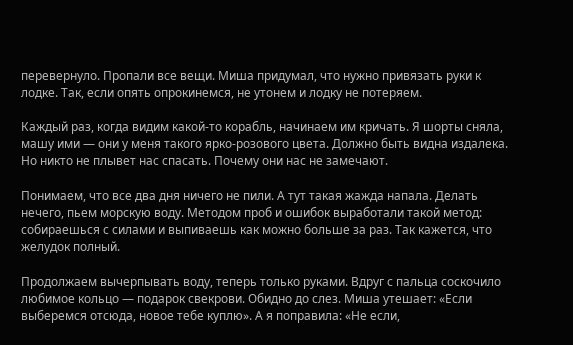перевернуло. Пропали все вещи. Миша придумал, что нужно привязать руки к лодке. Так, если опять опрокинемся, не утонем и лодку не потеряем.

Каждый раз, когда видим какой-то корабль, начинаем им кричать. Я шорты сняла, машу ими — они у меня такого ярко-розового цвета. Должно быть видна издалека. Но никто не плывет нас спасать. Почему они нас не замечают.

Понимаем, что все два дня ничего не пили. А тут такая жажда напала. Делать нечего, пьем морскую воду. Методом проб и ошибок выработали такой метод: собираешься с силами и выпиваешь как можно больше за раз. Так кажется, что желудок полный.

Продолжаем вычерпывать воду, теперь только руками. Вдруг с пальца соскочило любимое кольцо — подарок свекрови. Обидно до слез. Миша утешает: «Если выберемся отсюда, новое тебе куплю». А я поправила: «Не если,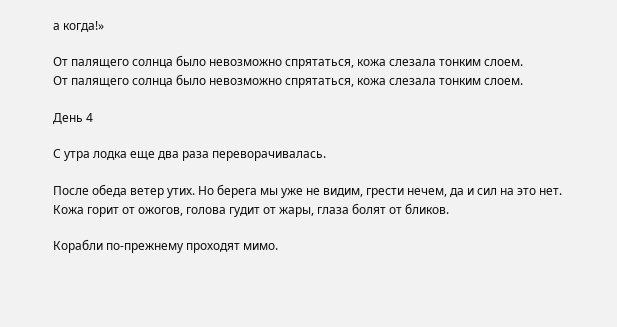а когда!»

От палящего солнца было невозможно спрятаться, кожа слезала тонким слоем.
От палящего солнца было невозможно спрятаться, кожа слезала тонким слоем.

День 4

С утра лодка еще два раза переворачивалась.

После обеда ветер утих. Но берега мы уже не видим, грести нечем, да и сил на это нет. Кожа горит от ожогов, голова гудит от жары, глаза болят от бликов.

Корабли по-прежнему проходят мимо.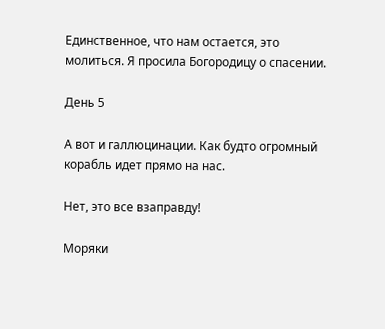Единственное, что нам остается, это молиться. Я просила Богородицу о спасении.

День 5

А вот и галлюцинации. Как будто огромный корабль идет прямо на нас.

Нет, это все взаправду!

Моряки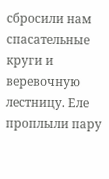сбросили нам спасательные круги и веревочную лестницу. Еле проплыли пару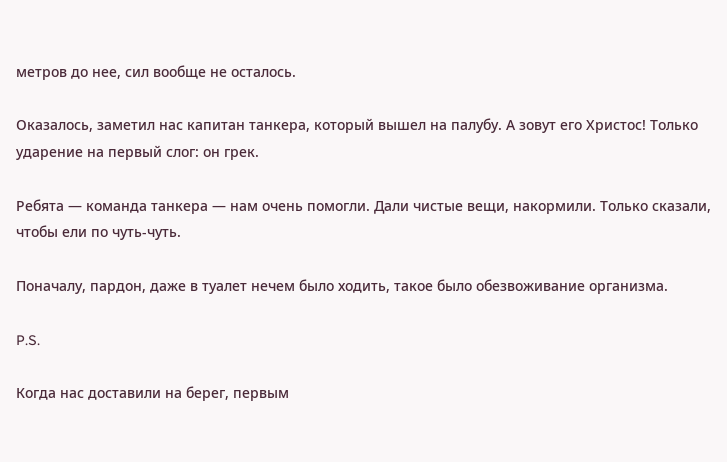метров до нее, сил вообще не осталось.

Оказалось, заметил нас капитан танкера, который вышел на палубу. А зовут его Христос! Только ударение на первый слог: он грек.

Ребята — команда танкера — нам очень помогли. Дали чистые вещи, накормили. Только сказали, чтобы ели по чуть-чуть.

Поначалу, пардон, даже в туалет нечем было ходить, такое было обезвоживание организма.

P.S.

Когда нас доставили на берег, первым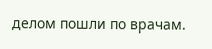делом пошли по врачам.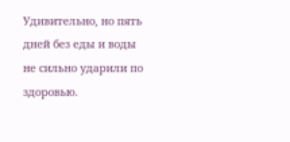Удивительно, но пять дней без еды и воды не сильно ударили по здоровью.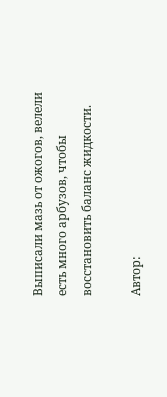Выписали мазь от ожогов, велели есть много арбузов, чтобы восстановить баланс жидкости.

Автор: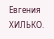Евгения ХИЛЬКО.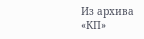Из архива «КП»